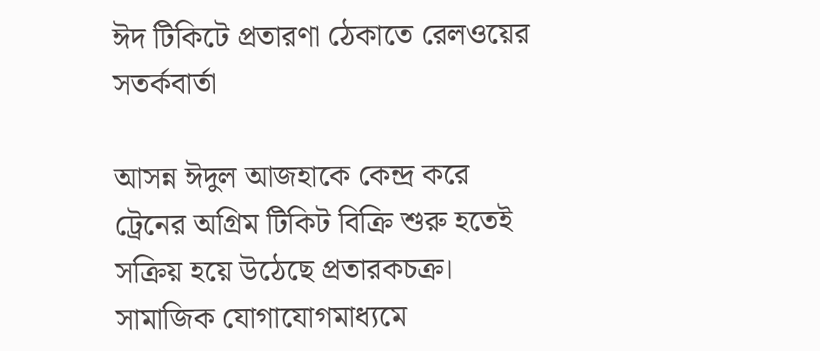ঈদ টিকিটে প্রতারণা ঠেকাতে রেলওয়ের সতর্কবার্তা

আসন্ন ঈদুল আজহাকে কেন্দ্র করে ট্রেনের অগ্রিম টিকিট বিক্রি শুরু হতেই সক্রিয় হয়ে উঠেছে প্রতারকচক্র। সামাজিক যোগাযোগমাধ্যমে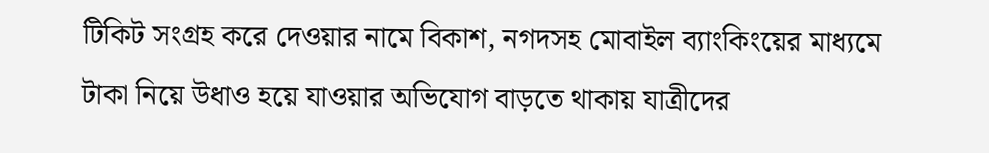টিকিট সংগ্রহ করে দেওয়ার নামে বিকাশ, নগদসহ মোবাইল ব্যাংকিংয়ের মাধ্যমে টাকা নিয়ে উধাও হয়ে যাওয়ার অভিযোগ বাড়তে থাকায় যাত্রীদের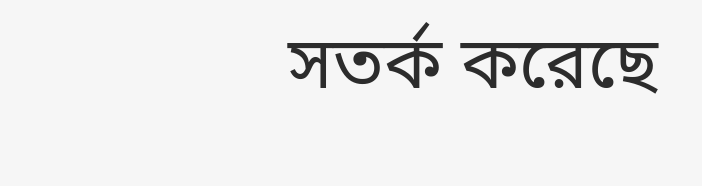সতর্ক করেছে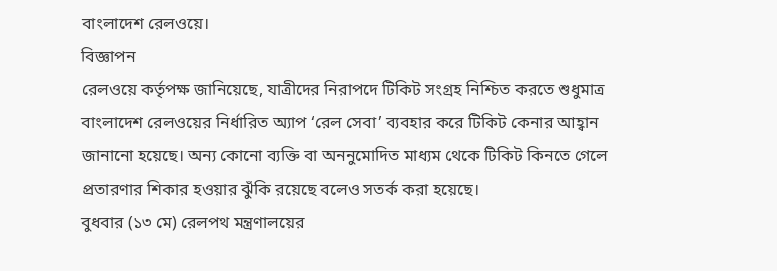বাংলাদেশ রেলওয়ে।
বিজ্ঞাপন
রেলওয়ে কর্তৃপক্ষ জানিয়েছে, যাত্রীদের নিরাপদে টিকিট সংগ্রহ নিশ্চিত করতে শুধুমাত্র বাংলাদেশ রেলওয়ের নির্ধারিত অ্যাপ ‘রেল সেবা’ ব্যবহার করে টিকিট কেনার আহ্বান জানানো হয়েছে। অন্য কোনো ব্যক্তি বা অননুমোদিত মাধ্যম থেকে টিকিট কিনতে গেলে প্রতারণার শিকার হওয়ার ঝুঁকি রয়েছে বলেও সতর্ক করা হয়েছে।
বুধবার (১৩ মে) রেলপথ মন্ত্রণালয়ের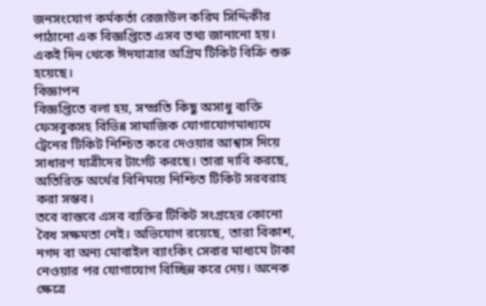জনসংযোগ কর্মকর্তা রেজাউল করিম সিদ্দিকীর পাঠানো এক বিজ্ঞপ্তিতে এসব তথ্য জানানো হয়। একই দিন থেকে ঈদযাত্রার অগ্রিম টিকিট বিক্রি শুরু হয়েছে।
বিজ্ঞাপন
বিজ্ঞপ্তিতে বলা হয়, সম্প্রতি কিছু অসাধু ব্যক্তি ফেসবুকসহ বিভিন্ন সামাজিক যোগাযোগমাধ্যমে ট্রেনের টিকিট নিশ্চিত করে দেওয়ার আশ্বাস দিয়ে সাধারণ যাত্রীদের টার্গেট করছে। তারা দাবি করছে, অতিরিক্ত অর্থের বিনিময়ে নিশ্চিত টিকিট সরবরাহ করা সম্ভব।
তবে বাস্তবে এসব ব্যক্তির টিকিট সংগ্রহের কোনো বৈধ সক্ষমতা নেই। অভিযোগ রয়েছে, তারা বিকাশ, নগদ বা অন্য মোবাইল ব্যাংকিং সেবার মাধ্যমে টাকা নেওয়ার পর যোগাযোগ বিচ্ছিন্ন করে দেয়। অনেক ক্ষেত্রে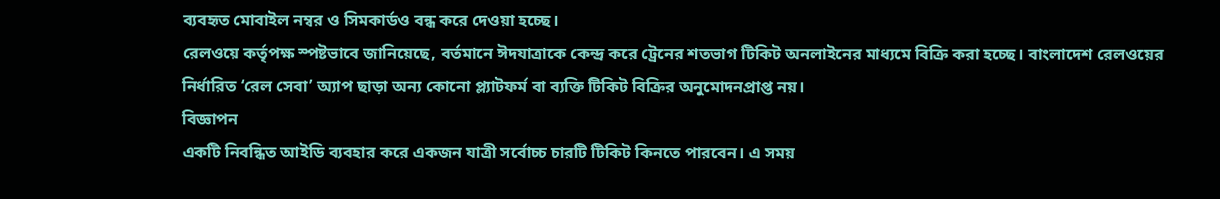ব্যবহৃত মোবাইল নম্বর ও সিমকার্ডও বন্ধ করে দেওয়া হচ্ছে।
রেলওয়ে কর্তৃপক্ষ স্পষ্টভাবে জানিয়েছে, বর্তমানে ঈদযাত্রাকে কেন্দ্র করে ট্রেনের শতভাগ টিকিট অনলাইনের মাধ্যমে বিক্রি করা হচ্ছে। বাংলাদেশ রেলওয়ের নির্ধারিত ‘রেল সেবা’ অ্যাপ ছাড়া অন্য কোনো প্ল্যাটফর্ম বা ব্যক্তি টিকিট বিক্রির অনুমোদনপ্রাপ্ত নয়।
বিজ্ঞাপন
একটি নিবন্ধিত আইডি ব্যবহার করে একজন যাত্রী সর্বোচ্চ চারটি টিকিট কিনতে পারবেন। এ সময়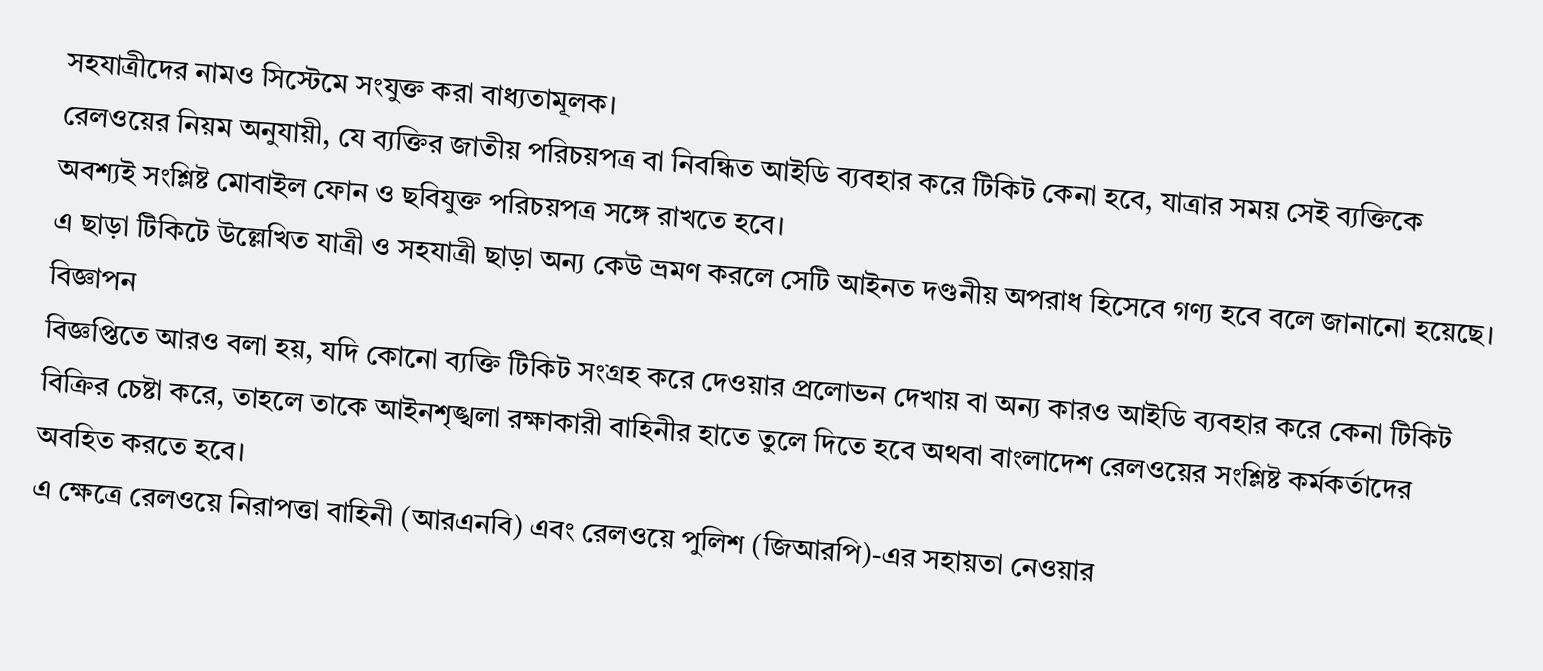সহযাত্রীদের নামও সিস্টেমে সংযুক্ত করা বাধ্যতামূলক।
রেলওয়ের নিয়ম অনুযায়ী, যে ব্যক্তির জাতীয় পরিচয়পত্র বা নিবন্ধিত আইডি ব্যবহার করে টিকিট কেনা হবে, যাত্রার সময় সেই ব্যক্তিকে অবশ্যই সংশ্লিষ্ট মোবাইল ফোন ও ছবিযুক্ত পরিচয়পত্র সঙ্গে রাখতে হবে।
এ ছাড়া টিকিটে উল্লেখিত যাত্রী ও সহযাত্রী ছাড়া অন্য কেউ ভ্রমণ করলে সেটি আইনত দণ্ডনীয় অপরাধ হিসেবে গণ্য হবে বলে জানানো হয়েছে।
বিজ্ঞাপন
বিজ্ঞপ্তিতে আরও বলা হয়, যদি কোনো ব্যক্তি টিকিট সংগ্রহ করে দেওয়ার প্রলোভন দেখায় বা অন্য কারও আইডি ব্যবহার করে কেনা টিকিট বিক্রির চেষ্টা করে, তাহলে তাকে আইনশৃঙ্খলা রক্ষাকারী বাহিনীর হাতে তুলে দিতে হবে অথবা বাংলাদেশ রেলওয়ের সংশ্লিষ্ট কর্মকর্তাদের অবহিত করতে হবে।
এ ক্ষেত্রে রেলওয়ে নিরাপত্তা বাহিনী (আরএনবি) এবং রেলওয়ে পুলিশ (জিআরপি)-এর সহায়তা নেওয়ার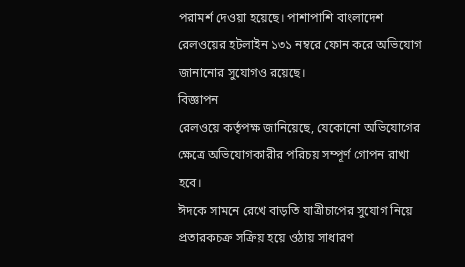পরামর্শ দেওয়া হয়েছে। পাশাপাশি বাংলাদেশ রেলওয়ের হটলাইন ১৩১ নম্বরে ফোন করে অভিযোগ জানানোর সুযোগও রয়েছে।
বিজ্ঞাপন
রেলওয়ে কর্তৃপক্ষ জানিয়েছে, যেকোনো অভিযোগের ক্ষেত্রে অভিযোগকারীর পরিচয় সম্পূর্ণ গোপন রাখা হবে।
ঈদকে সামনে রেখে বাড়তি যাত্রীচাপের সুযোগ নিয়ে প্রতারকচক্র সক্রিয় হয়ে ওঠায় সাধারণ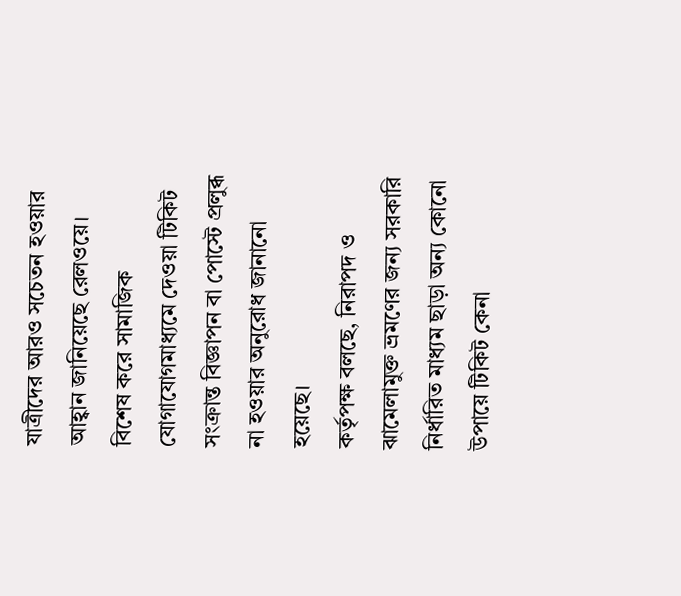যাত্রীদের আরও সচেতন হওয়ার আহ্বান জানিয়েছে রেলওয়ে। বিশেষ করে সামাজিক যোগাযোগমাধ্যমে দেওয়া টিকিট সংক্রান্ত বিজ্ঞাপন বা পোস্টে প্রলুব্ধ না হওয়ার অনুরোধ জানানো হয়েছে।
কর্তৃপক্ষ বলছে, নিরাপদ ও ঝামেলামুক্ত ভ্রমণের জন্য সরকারি নির্ধারিত মাধ্যম ছাড়া অন্য কোনো উপায়ে টিকিট কেনা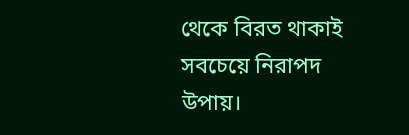থেকে বিরত থাকাই সবচেয়ে নিরাপদ উপায়।